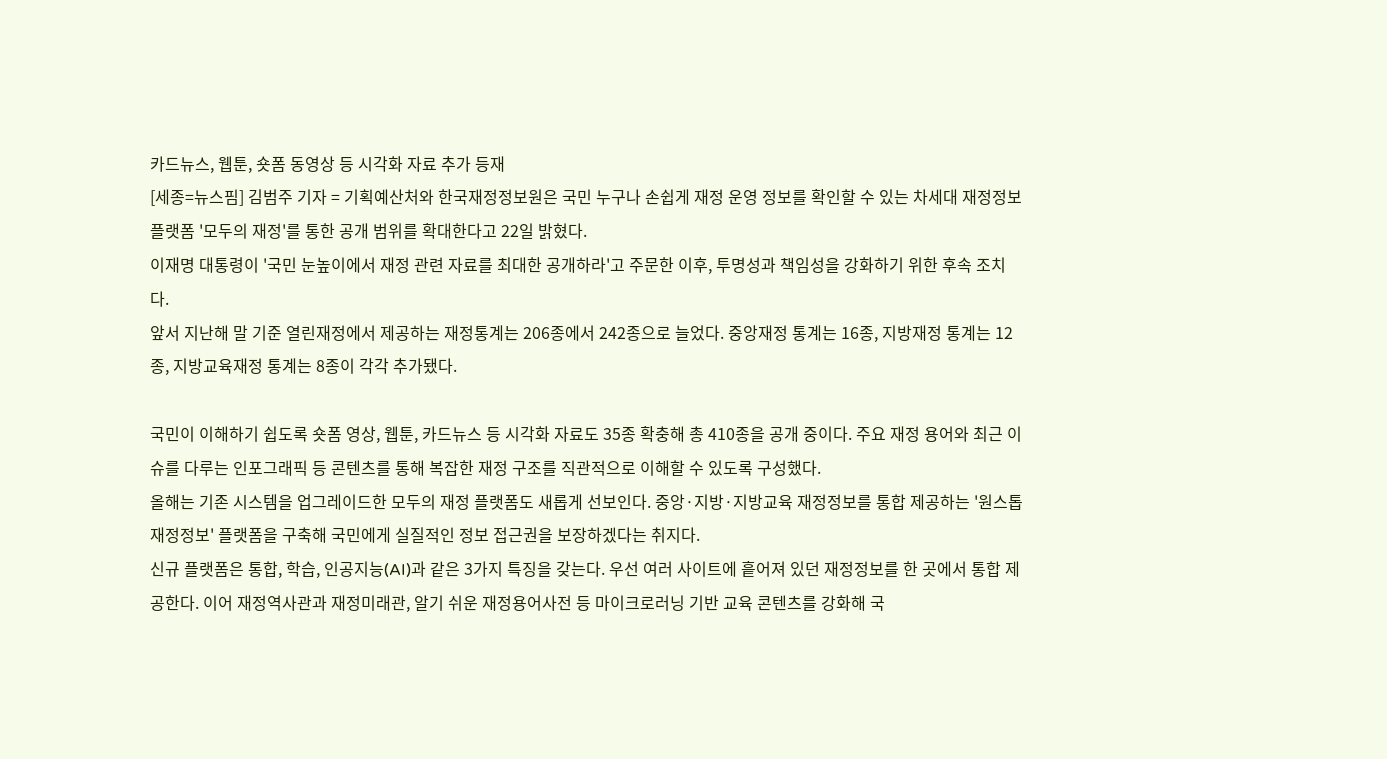카드뉴스, 웹툰, 숏폼 동영상 등 시각화 자료 추가 등재
[세종=뉴스핌] 김범주 기자 = 기획예산처와 한국재정정보원은 국민 누구나 손쉽게 재정 운영 정보를 확인할 수 있는 차세대 재정정보 플랫폼 '모두의 재정'를 통한 공개 범위를 확대한다고 22일 밝혔다.
이재명 대통령이 '국민 눈높이에서 재정 관련 자료를 최대한 공개하라'고 주문한 이후, 투명성과 책임성을 강화하기 위한 후속 조치다.
앞서 지난해 말 기준 열린재정에서 제공하는 재정통계는 206종에서 242종으로 늘었다. 중앙재정 통계는 16종, 지방재정 통계는 12종, 지방교육재정 통계는 8종이 각각 추가됐다.

국민이 이해하기 쉽도록 숏폼 영상, 웹툰, 카드뉴스 등 시각화 자료도 35종 확충해 총 410종을 공개 중이다. 주요 재정 용어와 최근 이슈를 다루는 인포그래픽 등 콘텐츠를 통해 복잡한 재정 구조를 직관적으로 이해할 수 있도록 구성했다.
올해는 기존 시스템을 업그레이드한 모두의 재정 플랫폼도 새롭게 선보인다. 중앙·지방·지방교육 재정정보를 통합 제공하는 '원스톱 재정정보' 플랫폼을 구축해 국민에게 실질적인 정보 접근권을 보장하겠다는 취지다.
신규 플랫폼은 통합, 학습, 인공지능(AI)과 같은 3가지 특징을 갖는다. 우선 여러 사이트에 흩어져 있던 재정정보를 한 곳에서 통합 제공한다. 이어 재정역사관과 재정미래관, 알기 쉬운 재정용어사전 등 마이크로러닝 기반 교육 콘텐츠를 강화해 국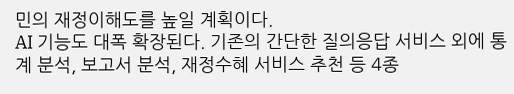민의 재정이해도를 높일 계획이다.
AI 기능도 대폭 확장된다. 기존의 간단한 질의응답 서비스 외에 통계 분석, 보고서 분석, 재정수혜 서비스 추천 등 4종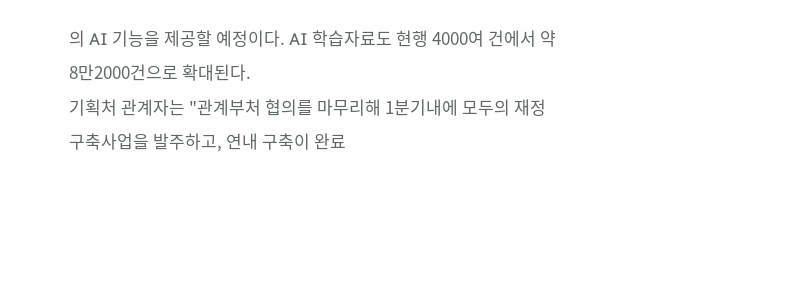의 AI 기능을 제공할 예정이다. AI 학습자료도 현행 4000여 건에서 약 8만2000건으로 확대된다.
기획처 관계자는 "관계부처 협의를 마무리해 1분기내에 모두의 재정 구축사업을 발주하고, 연내 구축이 완료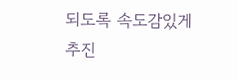되도록 속도감있게 추진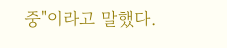중"이라고 말했다.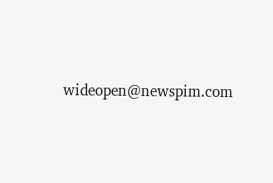wideopen@newspim.com